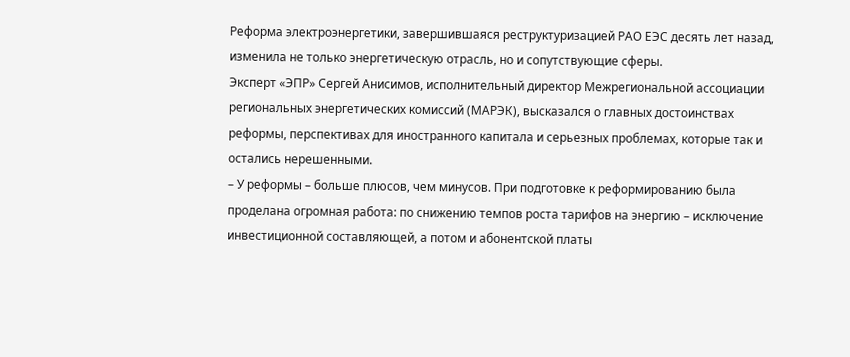Реформа электроэнергетики, завершившаяся реструктуризацией РАО ЕЭС десять лет назад, изменила не только энергетическую отрасль, но и сопутствующие сферы.
Эксперт «ЭПР» Сергей Анисимов, исполнительный директор Межрегиональной ассоциации региональных энергетических комиссий (МАРЭК), высказался о главных достоинствах реформы, перспективах для иностранного капитала и серьезных проблемах, которые так и остались нерешенными.
– У реформы – больше плюсов, чем минусов. При подготовке к реформированию была проделана огромная работа: по снижению темпов роста тарифов на энергию – исключение инвестиционной составляющей, а потом и абонентской платы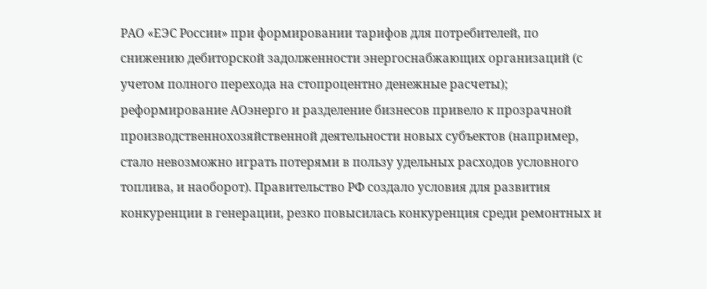РАО «ЕЭС России» при формировании тарифов для потребителей, по снижению дебиторской задолженности энергоснабжающих организаций (с учетом полного перехода на стопроцентно денежные расчеты); реформирование АОэнерго и разделение бизнесов привело к прозрачной производственнохозяйственной деятельности новых субъектов (например, стало невозможно играть потерями в пользу удельных расходов условного топлива, и наоборот). Правительство РФ создало условия для развития конкуренции в генерации, резко повысилась конкуренция среди ремонтных и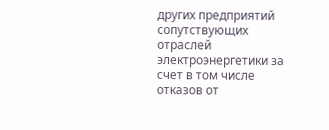других предприятий сопутствующих отраслей электроэнергетики за счет в том числе отказов от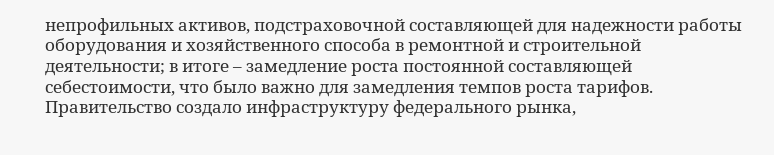непрофильных активов, подстраховочной составляющей для надежности работы оборудования и хозяйственного способа в ремонтной и строительной деятельности; в итоге – замедление роста постоянной составляющей себестоимости, что было важно для замедления темпов роста тарифов. Правительство создало инфраструктуру федерального рынка,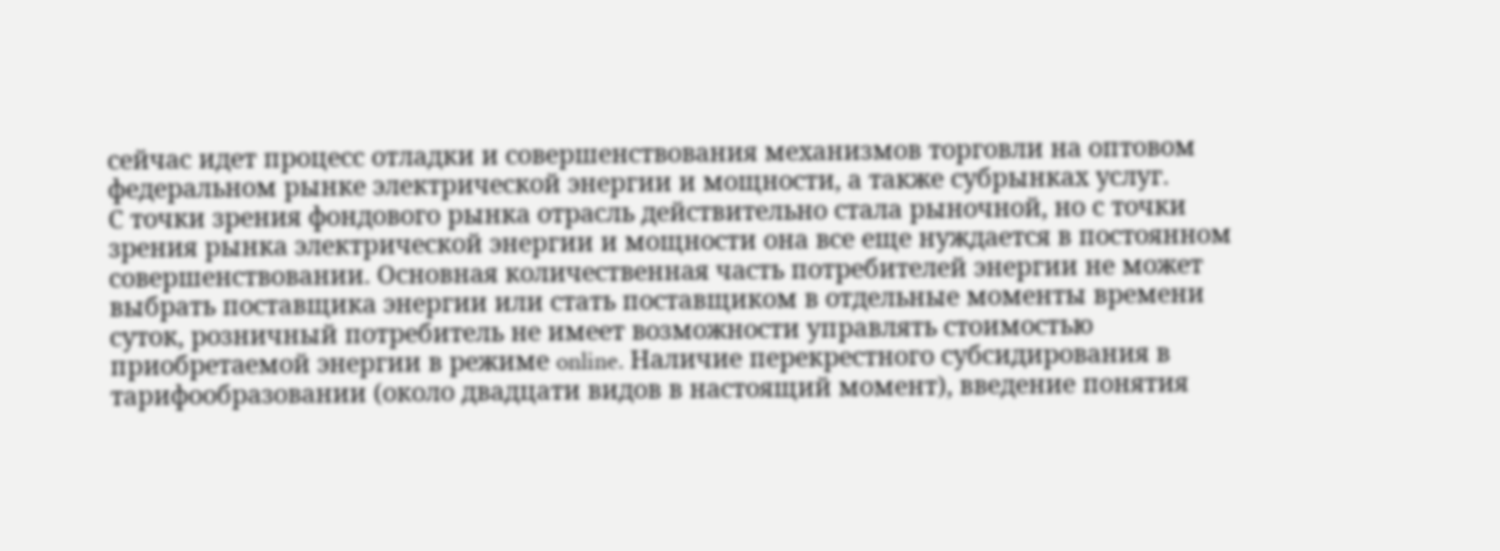сейчас идет процесс отладки и совершенствования механизмов торговли на оптовом федеральном рынке электрической энергии и мощности, а также субрынках услуг.
С точки зрения фондового рынка отрасль действительно стала рыночной, но с точки зрения рынка электрической энергии и мощности она все еще нуждается в постоянном совершенствовании. Основная количественная часть потребителей энергии не может выбрать поставщика энергии или стать поставщиком в отдельные моменты времени суток, розничный потребитель не имеет возможности управлять стоимостью приобретаемой энергии в режиме online. Наличие перекрестного субсидирования в тарифообразовании (около двадцати видов в настоящий момент), введение понятия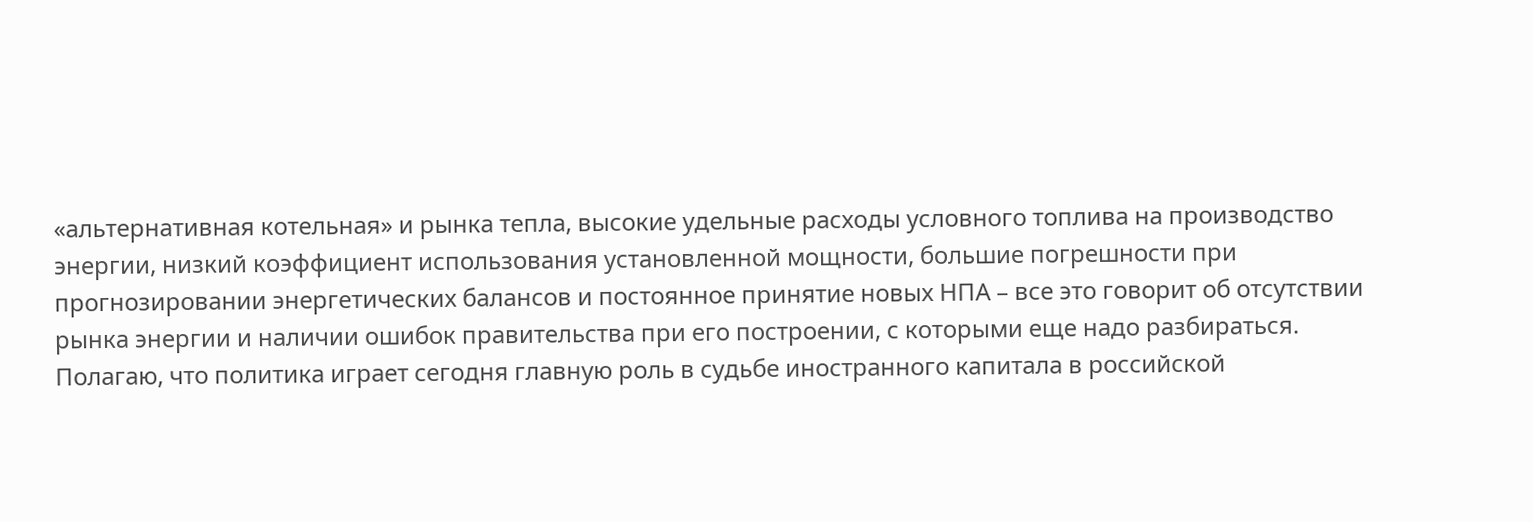«альтернативная котельная» и рынка тепла, высокие удельные расходы условного топлива на производство энергии, низкий коэффициент использования установленной мощности, большие погрешности при прогнозировании энергетических балансов и постоянное принятие новых НПА – все это говорит об отсутствии рынка энергии и наличии ошибок правительства при его построении, с которыми еще надо разбираться.
Полагаю, что политика играет сегодня главную роль в судьбе иностранного капитала в российской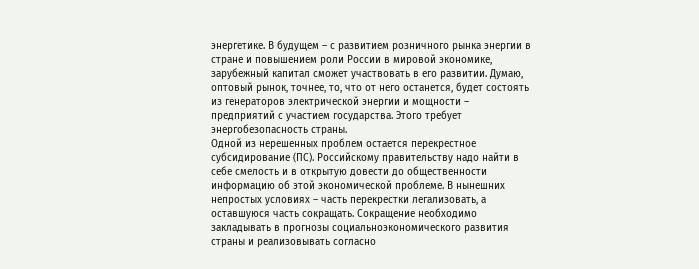энергетике. В будущем – с развитием розничного рынка энергии в стране и повышением роли России в мировой экономике, зарубежный капитал сможет участвовать в его развитии. Думаю, оптовый рынок, точнее, то, что от него останется, будет состоять из генераторов электрической энергии и мощности – предприятий с участием государства. Этого требует энергобезопасность страны.
Одной из нерешенных проблем остается перекрестное субсидирование (ПС). Российскому правительству надо найти в себе смелость и в открытую довести до общественности информацию об этой экономической проблеме. В нынешних непростых условиях – часть перекрестки легализовать, а оставшуюся часть сокращать. Сокращение необходимо закладывать в прогнозы социальноэкономического развития страны и реализовывать согласно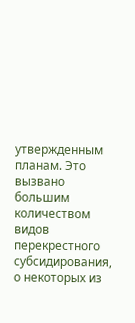утвержденным планам. Это вызвано большим количеством видов перекрестного субсидирования, о некоторых из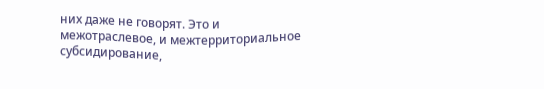них даже не говорят. Это и межотраслевое, и межтерриториальное субсидирование,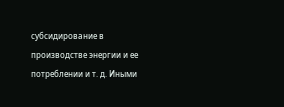субсидирование в производстве энергии и ее потреблении и т. д. Иными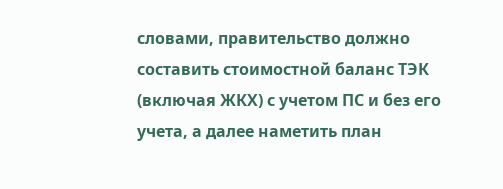словами, правительство должно составить стоимостной баланс ТЭК (включая ЖКХ) с учетом ПС и без его учета, а далее наметить план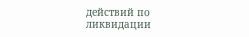действий по ликвидации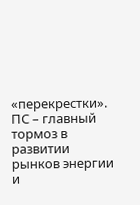«перекрестки». ПС – главный тормоз в развитии рынков энергии и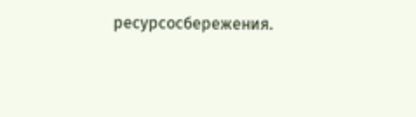ресурсосбережения.